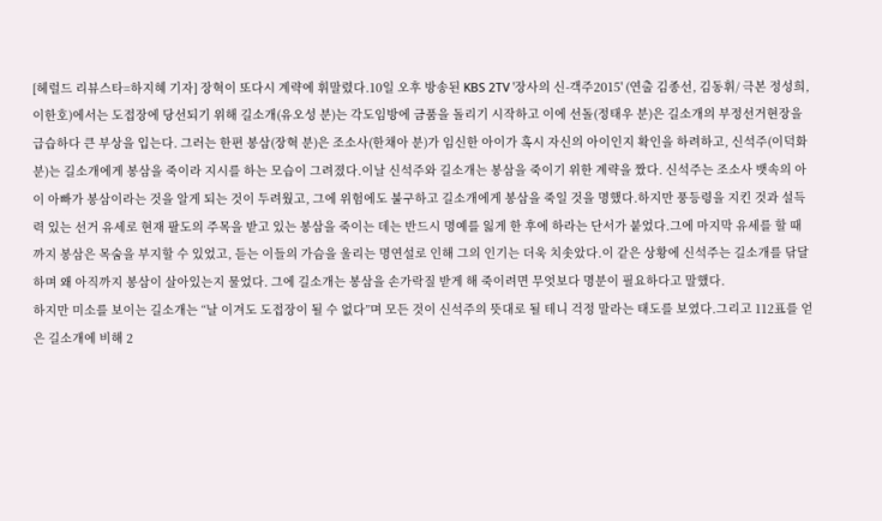[헤럴드 리뷰스타=하지혜 기자] 장혁이 또다시 계략에 휘말렸다.10일 오후 방송된 KBS 2TV '장사의 신-객주2015' (연출 김종선, 김동휘/ 극본 정성희, 이한호)에서는 도접장에 당선되기 위해 길소개(유오성 분)는 각도임방에 금품을 돌리기 시작하고 이에 선돌(정태우 분)은 길소개의 부정선거현장을 급습하다 큰 부상을 입는다. 그러는 한편 봉삼(장혁 분)은 조소사(한채아 분)가 임신한 아이가 혹시 자신의 아이인지 확인을 하려하고, 신석주(이덕화 분)는 길소개에게 봉삼을 죽이라 지시를 하는 모습이 그려졌다.이날 신석주와 길소개는 봉삼을 죽이기 위한 계략을 짰다. 신석주는 조소사 뱃속의 아이 아빠가 봉삼이라는 것을 알게 되는 것이 두려웠고, 그에 위험에도 불구하고 길소개에게 봉삼을 죽일 것을 명했다.하지만 풍등령을 지킨 것과 설득력 있는 선거 유세로 현재 팔도의 주목을 받고 있는 봉삼을 죽이는 데는 반드시 명예를 잃게 한 후에 하라는 단서가 붙었다.그에 마지막 유세를 할 때까지 봉삼은 목숨을 부지할 수 있었고, 듣는 이들의 가슴을 울리는 명연설로 인해 그의 인기는 더욱 치솟았다.이 같은 상황에 신석주는 길소개를 닦달하며 왜 아직까지 봉삼이 살아있는지 물었다. 그에 길소개는 봉삼을 손가락질 받게 해 죽이려면 무엇보다 명분이 필요하다고 말했다.
하지만 미소를 보이는 길소개는 “날 이겨도 도접장이 될 수 없다”며 모든 것이 신석주의 뜻대로 될 테니 걱정 말라는 태도를 보였다.그리고 112표를 얻은 길소개에 비해 2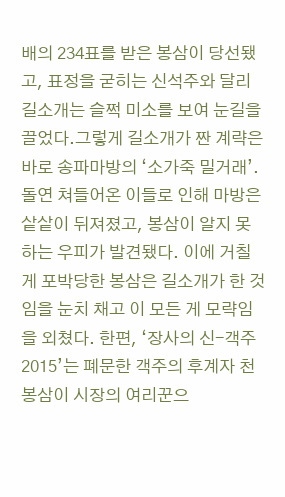배의 234표를 받은 봉삼이 당선됐고, 표정을 굳히는 신석주와 달리 길소개는 슬쩍 미소를 보여 눈길을 끌었다.그렇게 길소개가 짠 계략은 바로 송파마방의 ‘소가죽 밀거래’. 돌연 쳐들어온 이들로 인해 마방은 샅샅이 뒤져졌고, 봉삼이 알지 못하는 우피가 발견됐다. 이에 거칠게 포박당한 봉삼은 길소개가 한 것임을 눈치 채고 이 모든 게 모략임을 외쳤다. 한편, ‘장사의 신-객주 2015’는 폐문한 객주의 후계자 천봉삼이 시장의 여리꾼으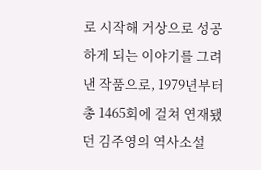로 시작해 거상으로 성공하게 되는 이야기를 그려낸 작품으로, 1979년부터 총 1465회에 걸쳐 연재됐던 김주영의 역사소설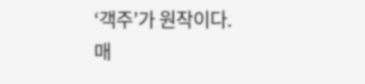‘객주’가 원작이다. 매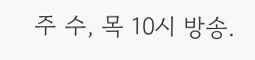주 수, 목 10시 방송.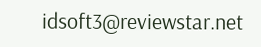idsoft3@reviewstar.net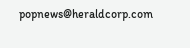popnews@heraldcorp.com